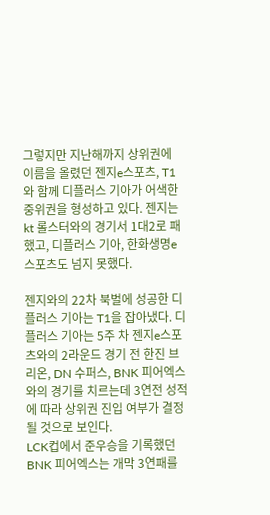그렇지만 지난해까지 상위권에 이름을 올렸던 젠지e스포츠, T1와 함께 디플러스 기아가 어색한 중위권을 형성하고 있다. 젠지는 kt 롤스터와의 경기서 1대2로 패했고, 디플러스 기아, 한화생명e스포츠도 넘지 못했다.

젠지와의 22차 북벌에 성공한 디플러스 기아는 T1을 잡아냈다. 디플러스 기아는 5주 차 젠지e스포츠와의 2라운드 경기 전 한진 브리온, DN 수퍼스, BNK 피어엑스와의 경기를 치르는데 3연전 성적에 따라 상위권 진입 여부가 결정될 것으로 보인다.
LCK컵에서 준우승을 기록했던 BNK 피어엑스는 개막 3연패를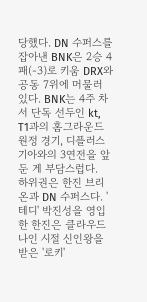당했다. DN 수퍼스를 잡아낸 BNK은 2승 4패(-3)로 키움 DRX와 공동 7위에 머물러 있다. BNK는 4주 차서 단독 선두인 kt, T1과의 홈그라운드 원정 경기, 디플러스 기아와의 3연전을 앞둔 게 부담스럽다.
하위권은 한진 브리온과 DN 수퍼스다. '테디' 박진성을 영입한 한진은 클라우드 나인 시절 신인왕을 받은 '로키'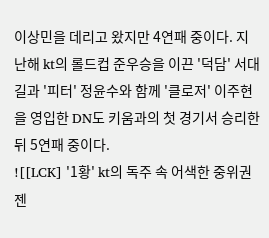이상민을 데리고 왔지만 4연패 중이다. 지난해 kt의 롤드컵 준우승을 이끈 '덕담' 서대길과 '피터' 정윤수와 함께 '클로저' 이주현을 영입한 DN도 키움과의 첫 경기서 승리한 뒤 5연패 중이다.
![[LCK] '1황' kt의 독주 속 어색한 중위권 젠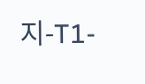지-T1-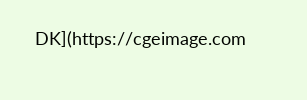DK](https://cgeimage.com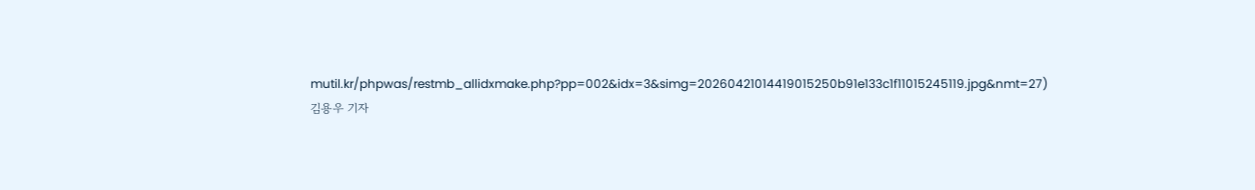mutil.kr/phpwas/restmb_allidxmake.php?pp=002&idx=3&simg=20260421014419015250b91e133c1f11015245119.jpg&nmt=27)
김용우 기자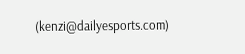(kenzi@dailyesports.com)